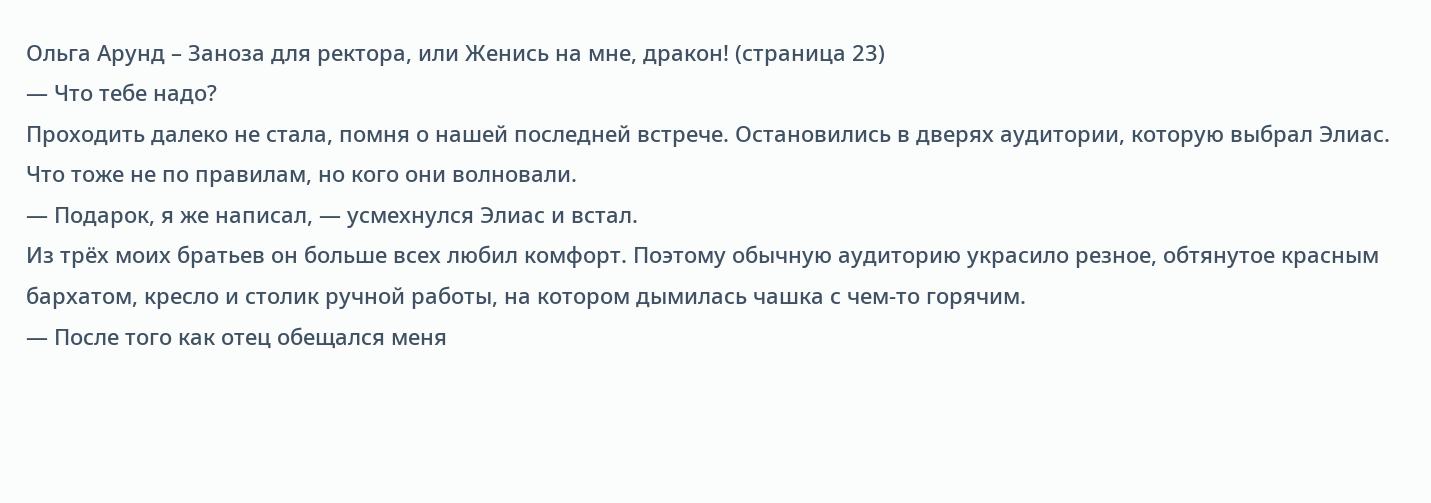Ольга Арунд – Заноза для ректора, или Женись на мне, дракон! (страница 23)
— Что тебе надо?
Проходить далеко не стала, помня о нашей последней встрече. Остановились в дверях аудитории, которую выбрал Элиас. Что тоже не по правилам, но кого они волновали.
— Подарок, я же написал, — усмехнулся Элиас и встал.
Из трёх моих братьев он больше всех любил комфорт. Поэтому обычную аудиторию украсило резное, обтянутое красным бархатом, кресло и столик ручной работы, на котором дымилась чашка с чем-то горячим.
— После того как отец обещался меня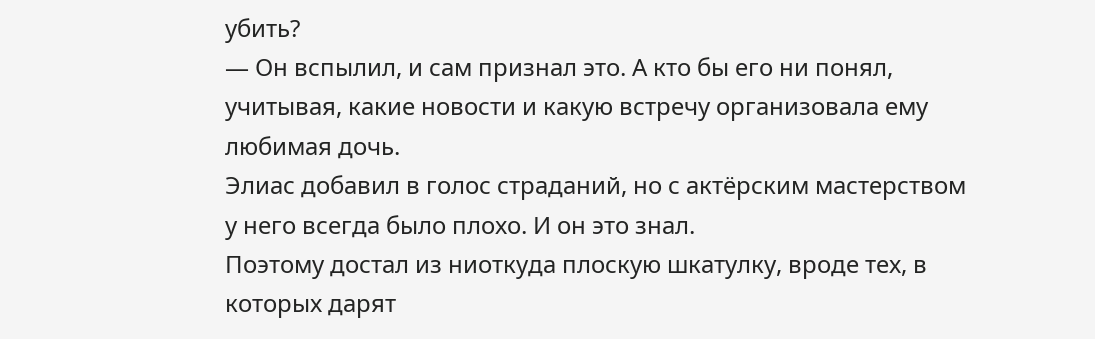убить?
— Он вспылил, и сам признал это. А кто бы его ни понял, учитывая, какие новости и какую встречу организовала ему любимая дочь.
Элиас добавил в голос страданий, но с актёрским мастерством у него всегда было плохо. И он это знал.
Поэтому достал из ниоткуда плоскую шкатулку, вроде тех, в которых дарят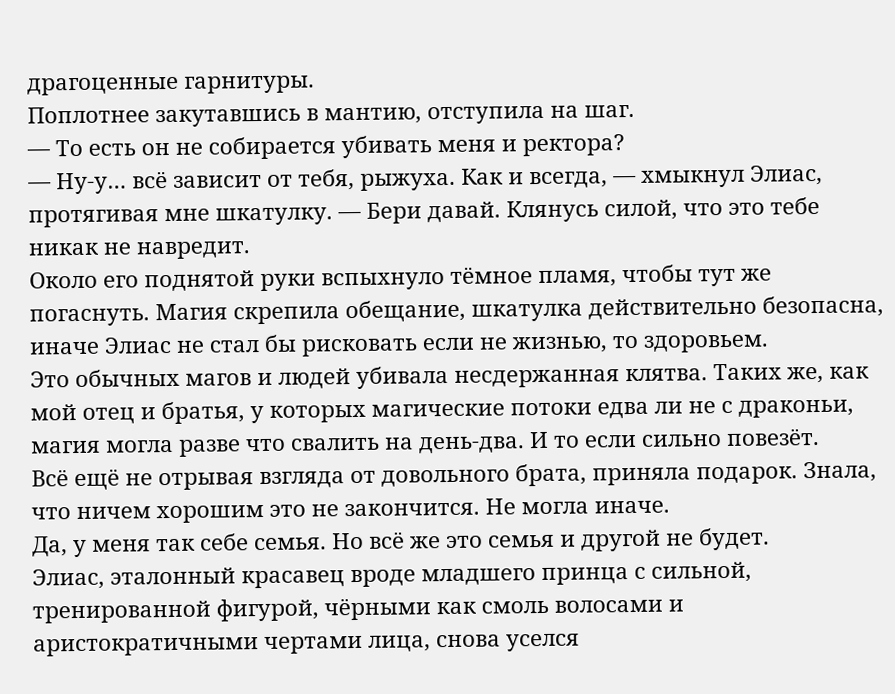драгоценные гарнитуры.
Поплотнее закутавшись в мантию, отступила на шаг.
— То есть он не собирается убивать меня и ректора?
— Ну-у… всё зависит от тебя, рыжуха. Как и всегда, — хмыкнул Элиас, протягивая мне шкатулку. — Бери давай. Клянусь силой, что это тебе никак не навредит.
Около его поднятой руки вспыхнуло тёмное пламя, чтобы тут же погаснуть. Магия скрепила обещание, шкатулка действительно безопасна, иначе Элиас не стал бы рисковать если не жизнью, то здоровьем.
Это обычных магов и людей убивала несдержанная клятва. Таких же, как мой отец и братья, у которых магические потоки едва ли не с драконьи, магия могла разве что свалить на день-два. И то если сильно повезёт.
Всё ещё не отрывая взгляда от довольного брата, приняла подарок. Знала, что ничем хорошим это не закончится. Не могла иначе.
Да, у меня так себе семья. Но всё же это семья и другой не будет.
Элиас, эталонный красавец вроде младшего принца с сильной, тренированной фигурой, чёрными как смоль волосами и аристократичными чертами лица, снова уселся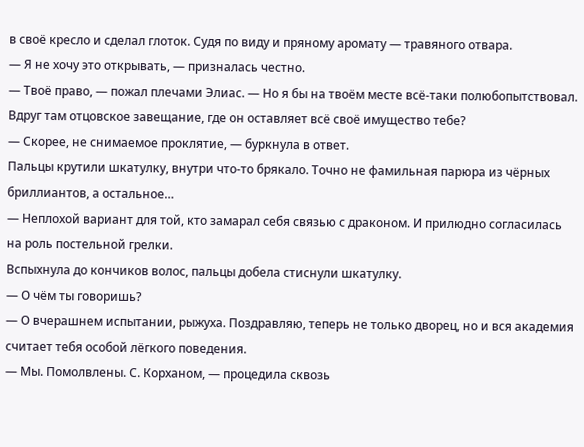в своё кресло и сделал глоток. Судя по виду и пряному аромату — травяного отвара.
— Я не хочу это открывать, — призналась честно.
— Твоё право, — пожал плечами Элиас. — Но я бы на твоём месте всё-таки полюбопытствовал. Вдруг там отцовское завещание, где он оставляет всё своё имущество тебе?
— Скорее, не снимаемое проклятие, — буркнула в ответ.
Пальцы крутили шкатулку, внутри что-то брякало. Точно не фамильная парюра из чёрных бриллиантов, а остальное…
— Неплохой вариант для той, кто замарал себя связью с драконом. И прилюдно согласилась на роль постельной грелки.
Вспыхнула до кончиков волос, пальцы добела стиснули шкатулку.
— О чём ты говоришь?
— О вчерашнем испытании, рыжуха. Поздравляю, теперь не только дворец, но и вся академия считает тебя особой лёгкого поведения.
— Мы. Помолвлены. С. Корханом, — процедила сквозь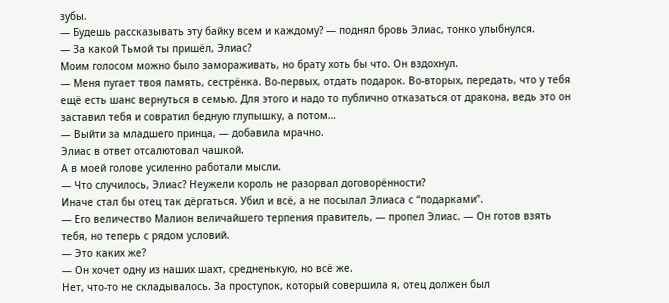зубы.
— Будешь рассказывать эту байку всем и каждому? — поднял бровь Элиас, тонко улыбнулся.
— За какой Тьмой ты пришёл, Элиас?
Моим голосом можно было замораживать, но брату хоть бы что. Он вздохнул.
— Меня пугает твоя память, сестрёнка. Во-первых, отдать подарок. Во-вторых, передать, что у тебя ещё есть шанс вернуться в семью. Для этого и надо то публично отказаться от дракона, ведь это он заставил тебя и совратил бедную глупышку, а потом…
— Выйти за младшего принца, — добавила мрачно.
Элиас в ответ отсалютовал чашкой.
А в моей голове усиленно работали мысли.
— Что случилось, Элиас? Неужели король не разорвал договорённости?
Иначе стал бы отец так дёргаться. Убил и всё, а не посылал Элиаса с “подарками”.
— Его величество Малион величайшего терпения правитель, — пропел Элиас. — Он готов взять тебя, но теперь с рядом условий.
— Это каких же?
— Он хочет одну из наших шахт, средненькую, но всё же.
Нет, что-то не складывалось. За проступок, который совершила я, отец должен был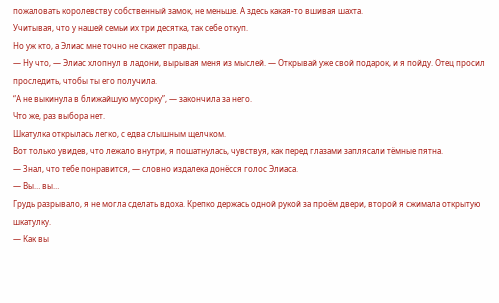пожаловать королевству собственный замок, не меньше. А здесь какая-то вшивая шахта.
Учитывая, что у нашей семьи их три десятка, так себе откуп.
Но уж кто, а Элиас мне точно не скажет правды.
— Ну что, — Элиас хлопнул в ладони, вырывая меня из мыслей. — Открывай уже свой подарок, и я пойду. Отец просил проследить, чтобы ты его получила.
“А не выкинула в ближайшую мусорку”, — закончила за него.
Что же, раз выбора нет.
Шкатулка открылась легко, с едва слышным щелчком.
Вот только увидев, что лежало внутри, я пошатнулась, чувствуя, как перед глазами заплясали тёмные пятна.
— Знал, что тебе понравится, — словно издалека донёсся голос Элиаса.
— Вы… вы…
Грудь разрывало, я не могла сделать вдоха. Крепко держась одной рукой за проём двери, второй я сжимала открытую шкатулку.
— Как вы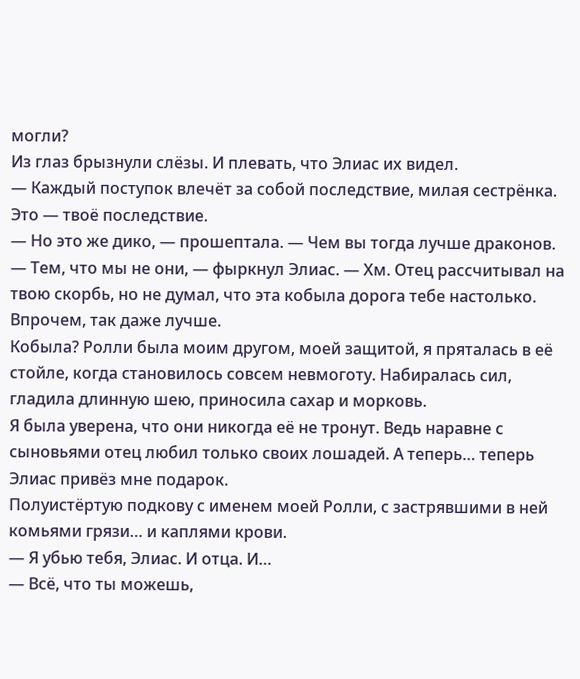могли?
Из глаз брызнули слёзы. И плевать, что Элиас их видел.
— Каждый поступок влечёт за собой последствие, милая сестрёнка. Это — твоё последствие.
— Но это же дико, — прошептала. — Чем вы тогда лучше драконов.
— Тем, что мы не они, — фыркнул Элиас. — Хм. Отец рассчитывал на твою скорбь, но не думал, что эта кобыла дорога тебе настолько. Впрочем, так даже лучше.
Кобыла? Ролли была моим другом, моей защитой, я пряталась в её стойле, когда становилось совсем невмоготу. Набиралась сил, гладила длинную шею, приносила сахар и морковь.
Я была уверена, что они никогда её не тронут. Ведь наравне с сыновьями отец любил только своих лошадей. А теперь… теперь Элиас привёз мне подарок.
Полуистёртую подкову с именем моей Ролли, с застрявшими в ней комьями грязи… и каплями крови.
— Я убью тебя, Элиас. И отца. И…
— Всё, что ты можешь,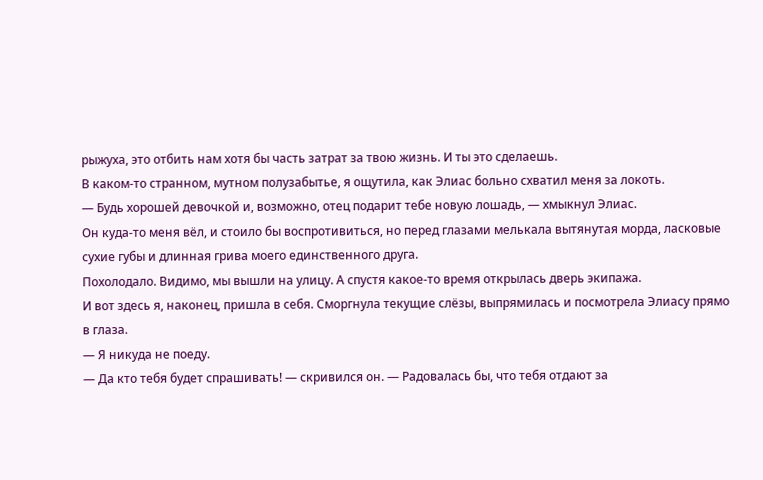рыжуха, это отбить нам хотя бы часть затрат за твою жизнь. И ты это сделаешь.
В каком-то странном, мутном полузабытье, я ощутила, как Элиас больно схватил меня за локоть.
— Будь хорошей девочкой и, возможно, отец подарит тебе новую лошадь, — хмыкнул Элиас.
Он куда-то меня вёл, и стоило бы воспротивиться, но перед глазами мелькала вытянутая морда, ласковые сухие губы и длинная грива моего единственного друга.
Похолодало. Видимо, мы вышли на улицу. А спустя какое-то время открылась дверь экипажа.
И вот здесь я, наконец, пришла в себя. Сморгнула текущие слёзы, выпрямилась и посмотрела Элиасу прямо в глаза.
— Я никуда не поеду.
— Да кто тебя будет спрашивать! — скривился он. — Радовалась бы, что тебя отдают за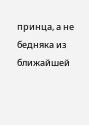принца, а не бедняка из ближайшей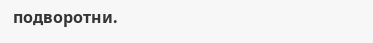подворотни.